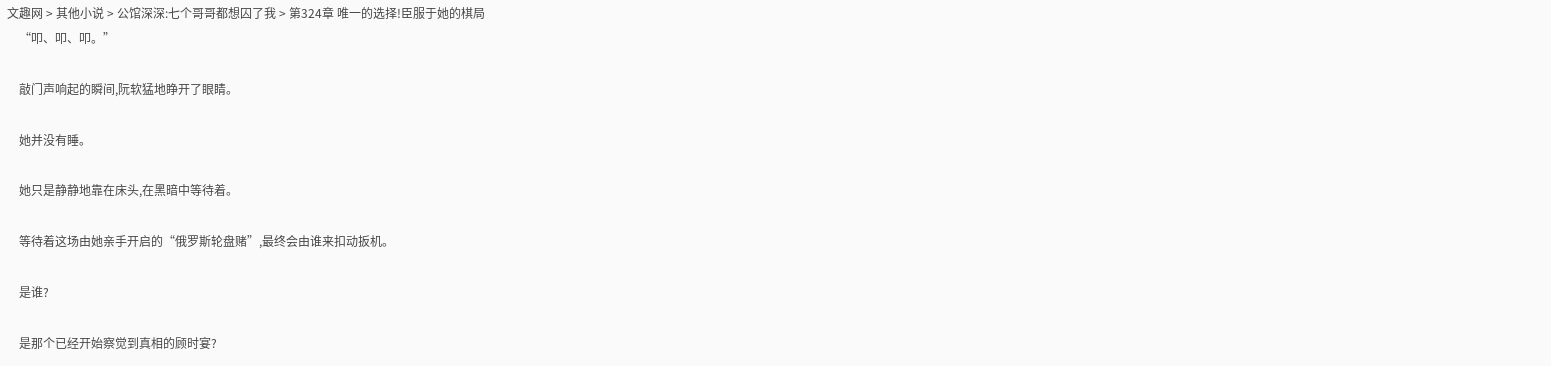文趣网 > 其他小说 > 公馆深深:七个哥哥都想囚了我 > 第324章 唯一的选择!臣服于她的棋局
    “叩、叩、叩。”

    敲门声响起的瞬间,阮软猛地睁开了眼睛。

    她并没有睡。

    她只是静静地靠在床头,在黑暗中等待着。

    等待着这场由她亲手开启的“俄罗斯轮盘赌”,最终会由谁来扣动扳机。

    是谁?

    是那个已经开始察觉到真相的顾时宴?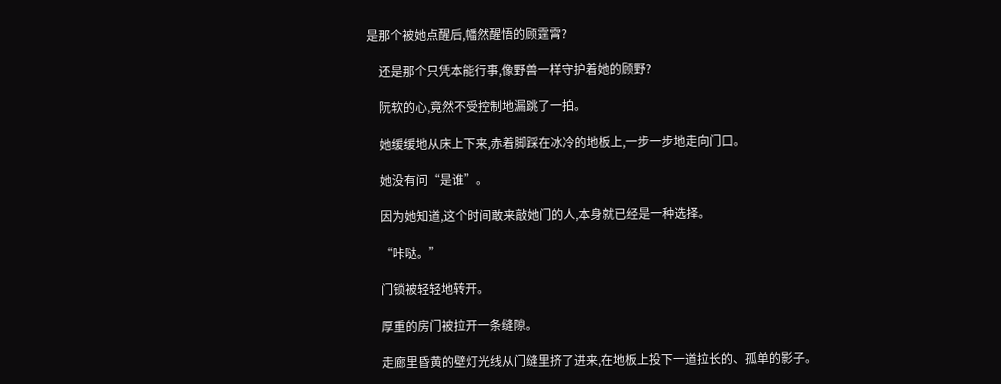是那个被她点醒后,幡然醒悟的顾霆霄?

    还是那个只凭本能行事,像野兽一样守护着她的顾野?

    阮软的心,竟然不受控制地漏跳了一拍。

    她缓缓地从床上下来,赤着脚踩在冰冷的地板上,一步一步地走向门口。

    她没有问“是谁”。

    因为她知道,这个时间敢来敲她门的人,本身就已经是一种选择。

    “咔哒。”

    门锁被轻轻地转开。

    厚重的房门被拉开一条缝隙。

    走廊里昏黄的壁灯光线从门缝里挤了进来,在地板上投下一道拉长的、孤单的影子。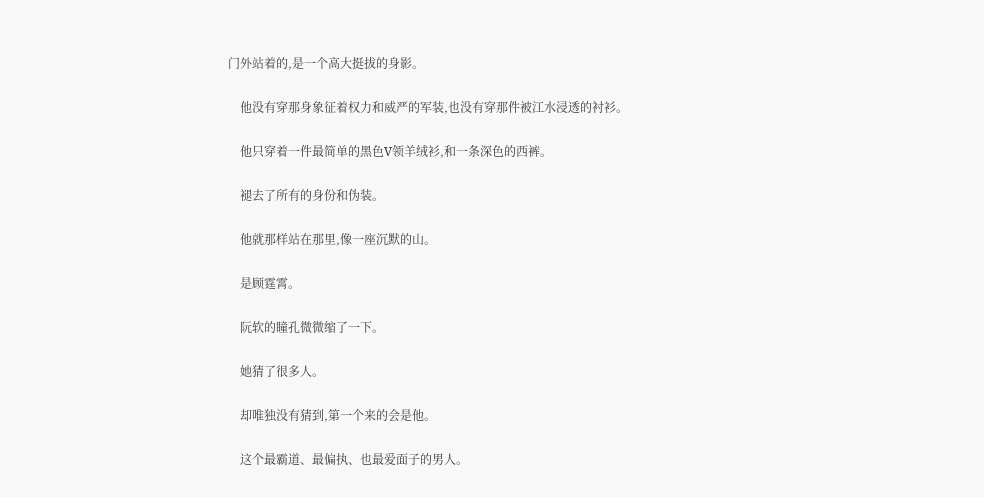门外站着的,是一个高大挺拔的身影。

    他没有穿那身象征着权力和威严的军装,也没有穿那件被江水浸透的衬衫。

    他只穿着一件最简单的黑色V领羊绒衫,和一条深色的西裤。

    褪去了所有的身份和伪装。

    他就那样站在那里,像一座沉默的山。

    是顾霆霄。

    阮软的瞳孔微微缩了一下。

    她猜了很多人。

    却唯独没有猜到,第一个来的会是他。

    这个最霸道、最偏执、也最爱面子的男人。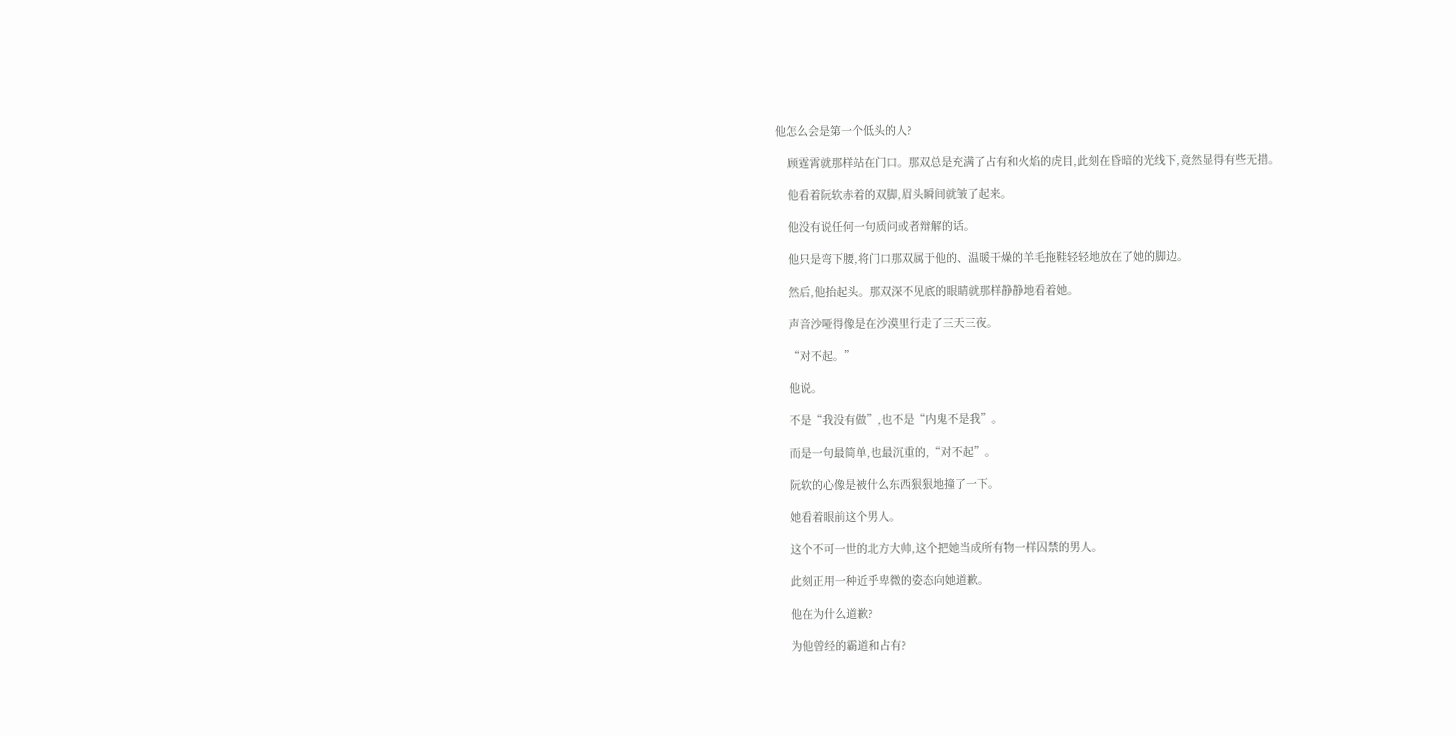他怎么会是第一个低头的人?

    顾霆霄就那样站在门口。那双总是充满了占有和火焰的虎目,此刻在昏暗的光线下,竟然显得有些无措。

    他看着阮软赤着的双脚,眉头瞬间就皱了起来。

    他没有说任何一句质问或者辩解的话。

    他只是弯下腰,将门口那双属于他的、温暖干燥的羊毛拖鞋轻轻地放在了她的脚边。

    然后,他抬起头。那双深不见底的眼睛就那样静静地看着她。

    声音沙哑得像是在沙漠里行走了三天三夜。

    “对不起。”

    他说。

    不是“我没有做”,也不是“内鬼不是我”。

    而是一句最简单,也最沉重的,“对不起”。

    阮软的心像是被什么东西狠狠地撞了一下。

    她看着眼前这个男人。

    这个不可一世的北方大帅,这个把她当成所有物一样囚禁的男人。

    此刻正用一种近乎卑微的姿态向她道歉。

    他在为什么道歉?

    为他曾经的霸道和占有?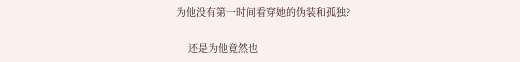为他没有第一时间看穿她的伪装和孤独?

    还是为他竟然也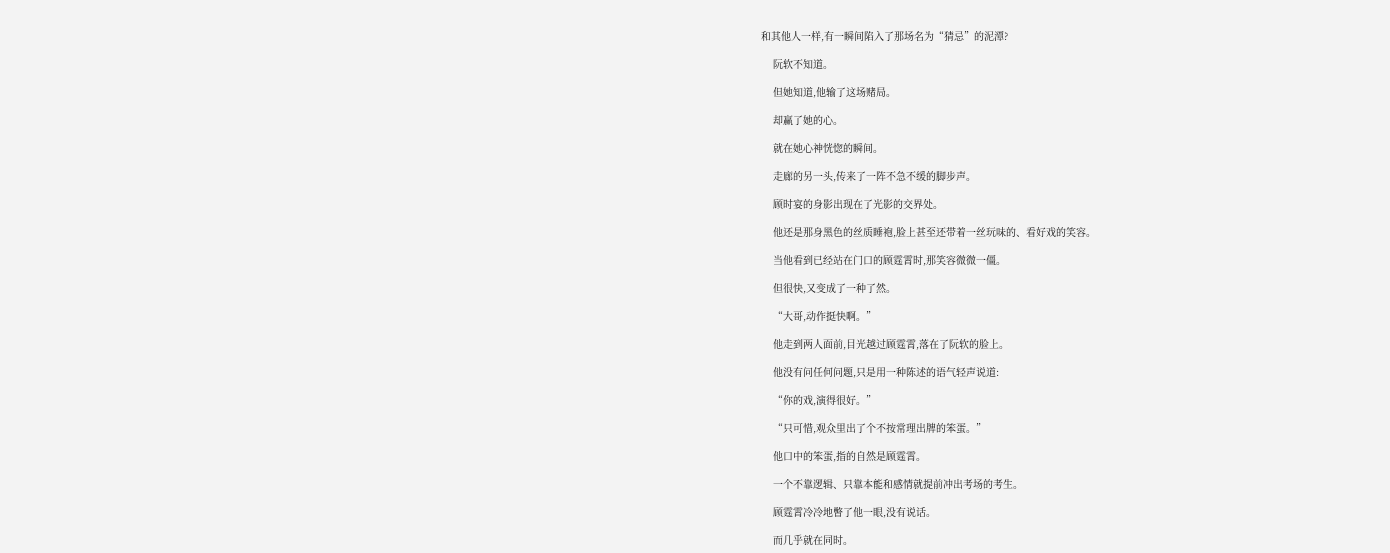和其他人一样,有一瞬间陷入了那场名为“猜忌”的泥潭?

    阮软不知道。

    但她知道,他输了这场赌局。

    却赢了她的心。

    就在她心神恍惚的瞬间。

    走廊的另一头,传来了一阵不急不缓的脚步声。

    顾时宴的身影出现在了光影的交界处。

    他还是那身黑色的丝质睡袍,脸上甚至还带着一丝玩味的、看好戏的笑容。

    当他看到已经站在门口的顾霆霄时,那笑容微微一僵。

    但很快,又变成了一种了然。

    “大哥,动作挺快啊。”

    他走到两人面前,目光越过顾霆霄,落在了阮软的脸上。

    他没有问任何问题,只是用一种陈述的语气轻声说道:

    “你的戏,演得很好。”

    “只可惜,观众里出了个不按常理出牌的笨蛋。”

    他口中的笨蛋,指的自然是顾霆霄。

    一个不靠逻辑、只靠本能和感情就提前冲出考场的考生。

    顾霆霄冷冷地瞥了他一眼,没有说话。

    而几乎就在同时。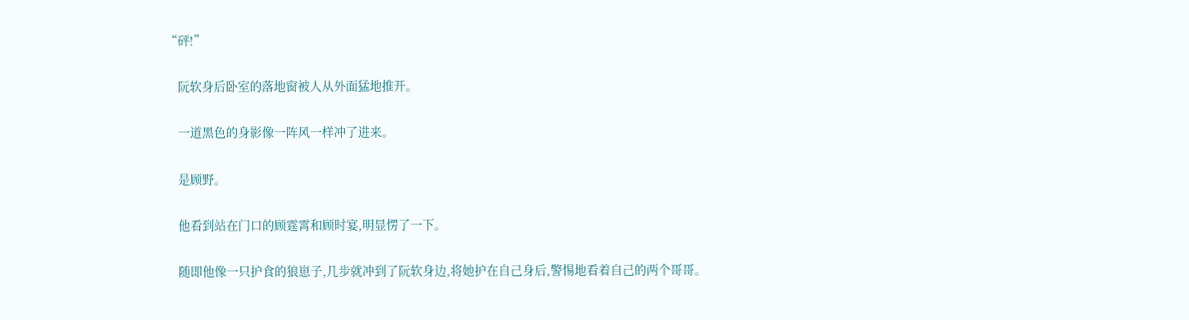“砰!”

    阮软身后卧室的落地窗被人从外面猛地推开。

    一道黑色的身影像一阵风一样冲了进来。

    是顾野。

    他看到站在门口的顾霆霄和顾时宴,明显愣了一下。

    随即他像一只护食的狼崽子,几步就冲到了阮软身边,将她护在自己身后,警惕地看着自己的两个哥哥。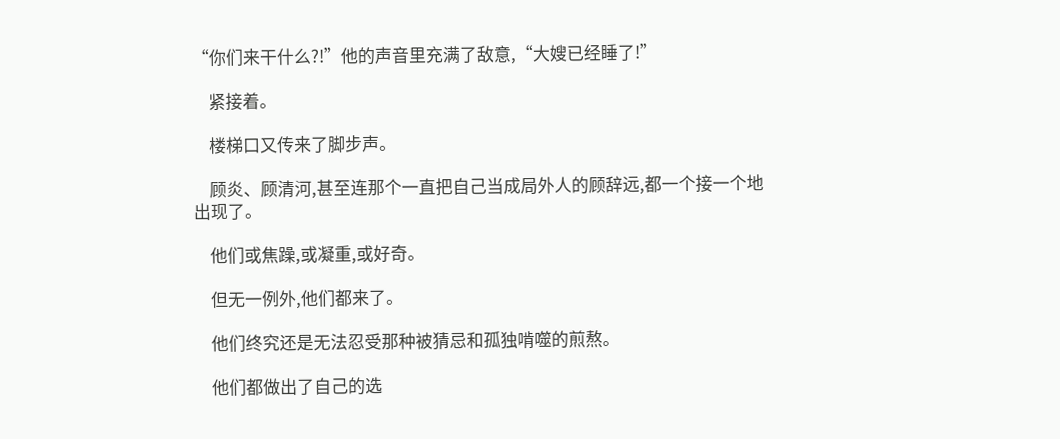“你们来干什么?!”他的声音里充满了敌意,“大嫂已经睡了!”

    紧接着。

    楼梯口又传来了脚步声。

    顾炎、顾清河,甚至连那个一直把自己当成局外人的顾辞远,都一个接一个地出现了。

    他们或焦躁,或凝重,或好奇。

    但无一例外,他们都来了。

    他们终究还是无法忍受那种被猜忌和孤独啃噬的煎熬。

    他们都做出了自己的选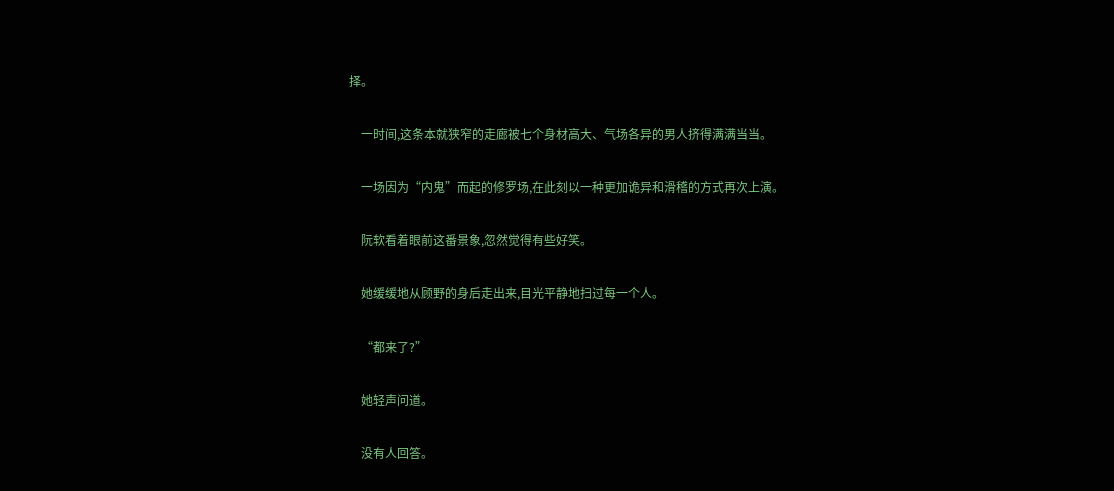择。

    一时间,这条本就狭窄的走廊被七个身材高大、气场各异的男人挤得满满当当。

    一场因为“内鬼”而起的修罗场,在此刻以一种更加诡异和滑稽的方式再次上演。

    阮软看着眼前这番景象,忽然觉得有些好笑。

    她缓缓地从顾野的身后走出来,目光平静地扫过每一个人。

    “都来了?”

    她轻声问道。

    没有人回答。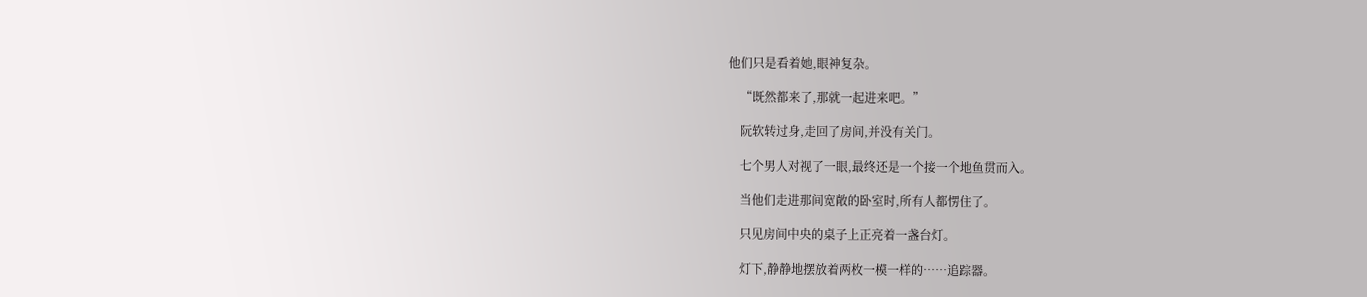他们只是看着她,眼神复杂。

    “既然都来了,那就一起进来吧。”

    阮软转过身,走回了房间,并没有关门。

    七个男人对视了一眼,最终还是一个接一个地鱼贯而入。

    当他们走进那间宽敞的卧室时,所有人都愣住了。

    只见房间中央的桌子上正亮着一盏台灯。

    灯下,静静地摆放着两枚一模一样的……追踪器。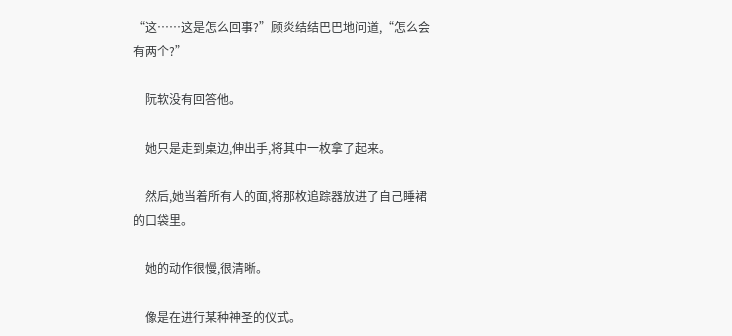“这……这是怎么回事?”顾炎结结巴巴地问道,“怎么会有两个?”

    阮软没有回答他。

    她只是走到桌边,伸出手,将其中一枚拿了起来。

    然后,她当着所有人的面,将那枚追踪器放进了自己睡裙的口袋里。

    她的动作很慢,很清晰。

    像是在进行某种神圣的仪式。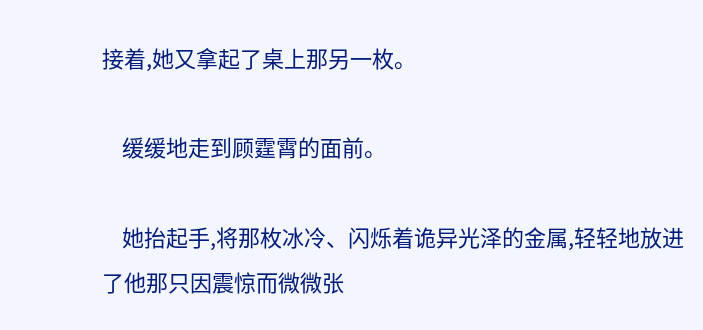接着,她又拿起了桌上那另一枚。

    缓缓地走到顾霆霄的面前。

    她抬起手,将那枚冰冷、闪烁着诡异光泽的金属,轻轻地放进了他那只因震惊而微微张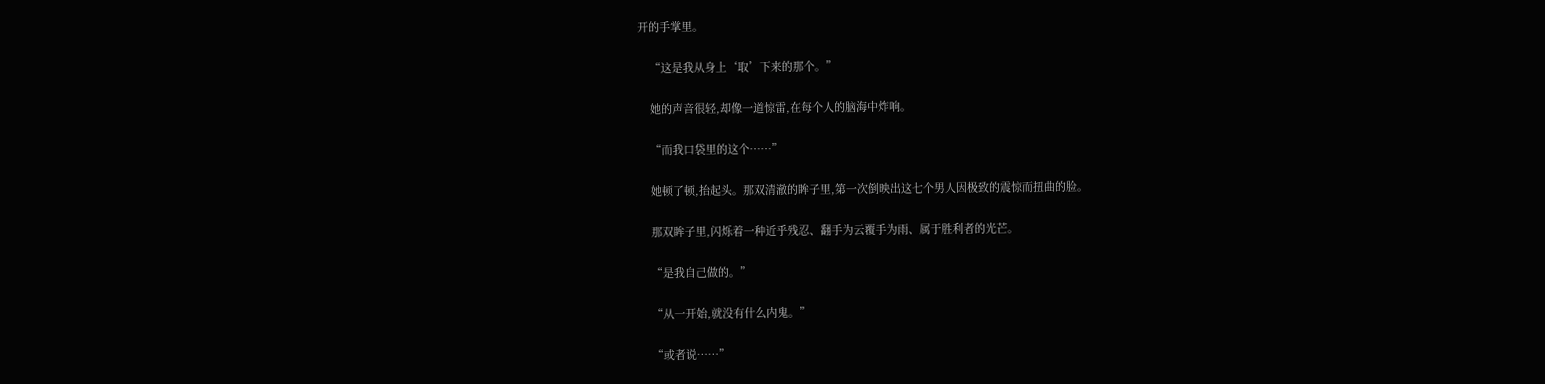开的手掌里。

    “这是我从身上‘取’下来的那个。”

    她的声音很轻,却像一道惊雷,在每个人的脑海中炸响。

    “而我口袋里的这个……”

    她顿了顿,抬起头。那双清澈的眸子里,第一次倒映出这七个男人因极致的震惊而扭曲的脸。

    那双眸子里,闪烁着一种近乎残忍、翻手为云覆手为雨、属于胜利者的光芒。

    “是我自己做的。”

    “从一开始,就没有什么内鬼。”

    “或者说……”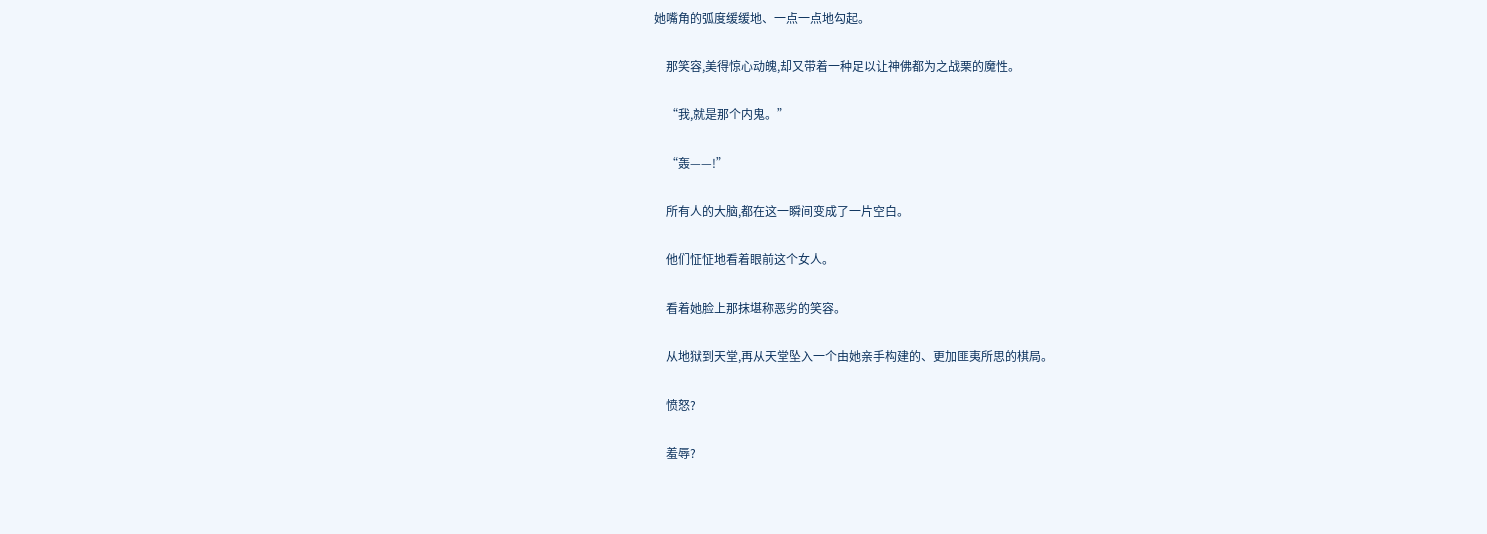她嘴角的弧度缓缓地、一点一点地勾起。

    那笑容,美得惊心动魄,却又带着一种足以让神佛都为之战栗的魔性。

    “我,就是那个内鬼。”

    “轰——!”

    所有人的大脑,都在这一瞬间变成了一片空白。

    他们怔怔地看着眼前这个女人。

    看着她脸上那抹堪称恶劣的笑容。

    从地狱到天堂,再从天堂坠入一个由她亲手构建的、更加匪夷所思的棋局。

    愤怒?

    羞辱?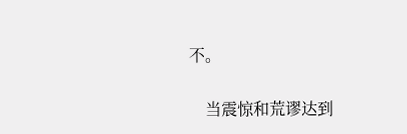不。

    当震惊和荒谬达到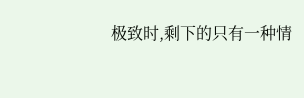极致时,剩下的只有一种情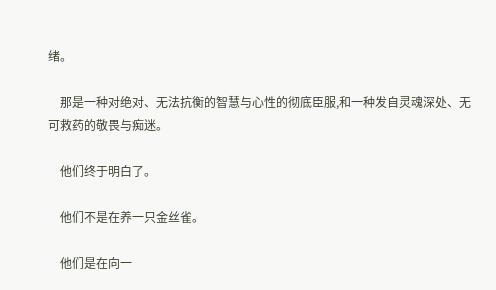绪。

    那是一种对绝对、无法抗衡的智慧与心性的彻底臣服,和一种发自灵魂深处、无可救药的敬畏与痴迷。

    他们终于明白了。

    他们不是在养一只金丝雀。

    他们是在向一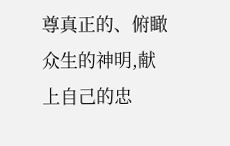尊真正的、俯瞰众生的神明,献上自己的忠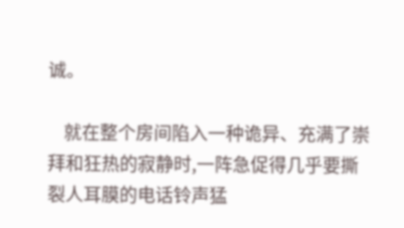诚。

    就在整个房间陷入一种诡异、充满了崇拜和狂热的寂静时,一阵急促得几乎要撕裂人耳膜的电话铃声猛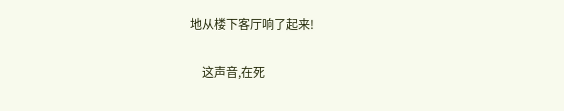地从楼下客厅响了起来!

    这声音,在死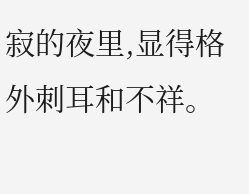寂的夜里,显得格外刺耳和不祥。